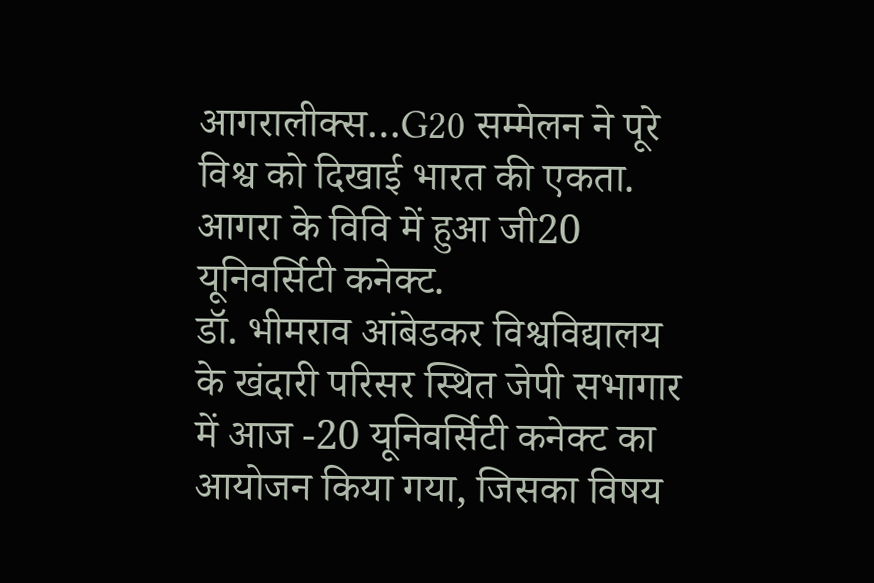आगरालीक्स…G20 सम्मेलन ने पूरे विश्व को दिखाई भारत की एकता. आगरा के विवि में हुआ जी20 यूनिवर्सिटी कनेक्ट.
डॉ. भीमराव आंबेडकर विश्वविद्यालय के खंदारी परिसर स्थित जेपी सभागार में आज -20 यूनिवर्सिटी कनेक्ट का आयोजन किया गया, जिसका विषय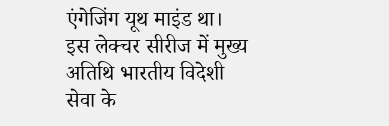एंगेजिंग यूथ माइंड था। इस लेक्चर सीरीज में मुख्य अतिथि भारतीय विदेशी सेवा के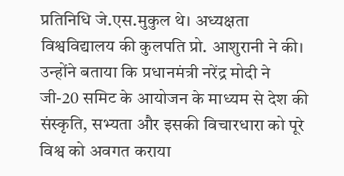प्रतिनिधि जे.एस.मुकुल थे। अध्यक्षता विश्वविद्यालय की कुलपति प्रो. आशुरानी ने की। उन्होंने बताया कि प्रधानमंत्री नरेंद्र मोदी ने जी-20 समिट के आयोजन के माध्यम से देश की संस्कृति, सभ्यता और इसकी विचारधारा को पूरे विश्व को अवगत कराया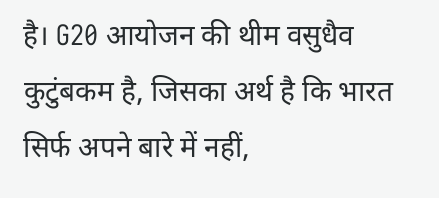है। G20 आयोजन की थीम वसुधैव कुटुंबकम है, जिसका अर्थ है कि भारत सिर्फ अपने बारे में नहीं,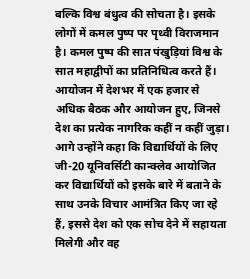बल्कि विश्व बंधुत्व की सोचता है। इसके लोगों में कमल पुष्प पर पृथ्वी विराजमान है। कमल पुष्प की सात पंखुड़ियां विश्व के सात महाद्वीपों का प्रतिनिधित्व करते हैं।
आयोजन में देशभर में एक हजार से अधिक बैठक और आयोजन हुए, जिनसे देश का प्रत्येक नागरिक कहीं न कहीं जुड़ा। आगे उन्होंने कहा कि विद्यार्थियों के लिए जी-20 यूनिवर्सिटी कान्क्लेव आयोजित कर विद्यार्थियों को इसके बारे में बताने के साथ उनके विचार आमंत्रित किए जा रहे हैं, इससे देश को एक सोच देने में सहायता मिलेगी और वह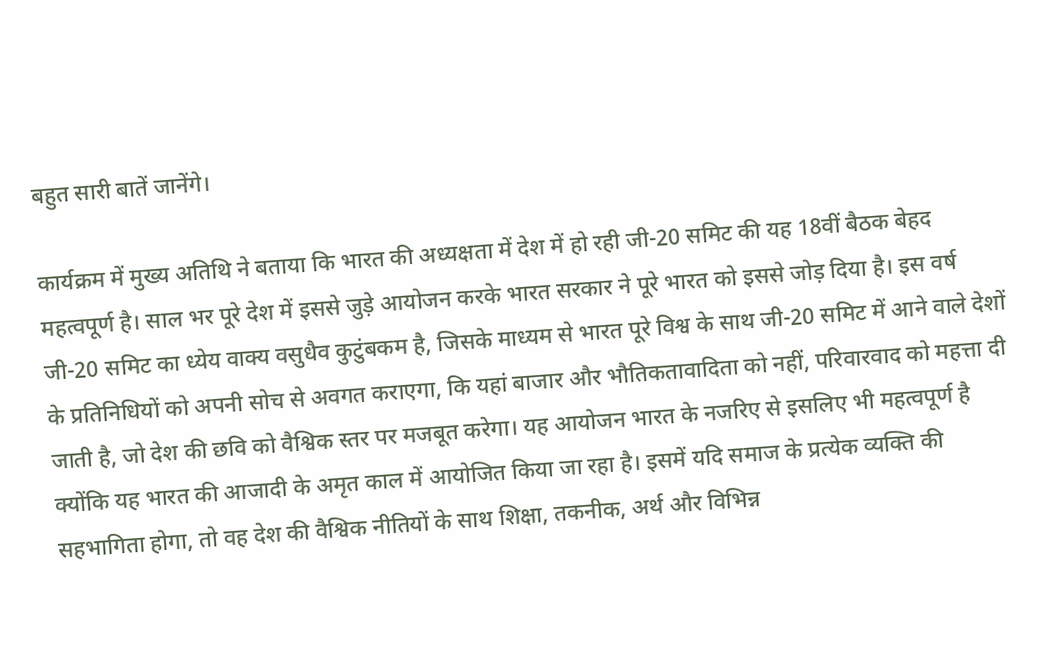बहुत सारी बातें जानेंगे।

कार्यक्रम में मुख्य अतिथि ने बताया कि भारत की अध्यक्षता में देश में हो रही जी-20 समिट की यह 18वीं बैठक बेहद महत्वपूर्ण है। साल भर पूरे देश में इससे जुड़े आयोजन करके भारत सरकार ने पूरे भारत को इससे जोड़ दिया है। इस वर्ष जी-20 समिट का ध्येय वाक्य वसुधैव कुटुंबकम है, जिसके माध्यम से भारत पूरे विश्व के साथ जी-20 समिट में आने वाले देशों के प्रतिनिधियों को अपनी सोच से अवगत कराएगा, कि यहां बाजार और भौतिकतावादिता को नहीं, परिवारवाद को महत्ता दी जाती है, जो देश की छवि को वैश्विक स्तर पर मजबूत करेगा। यह आयोजन भारत के नजरिए से इसलिए भी महत्वपूर्ण है क्योंकि यह भारत की आजादी के अमृत काल में आयोजित किया जा रहा है। इसमें यदि समाज के प्रत्येक व्यक्ति की सहभागिता होगा, तो वह देश की वैश्विक नीतियों के साथ शिक्षा, तकनीक, अर्थ और विभिन्न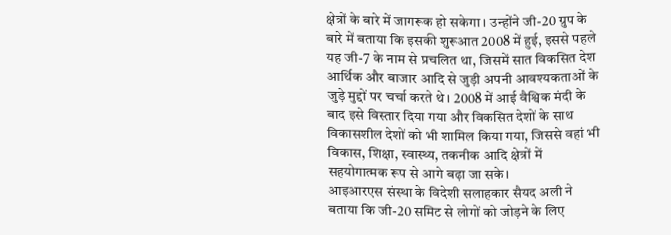क्षेत्रों के बारे में जागरूक हो सकेगा। उन्होंने जी-20 ग्रुप के बारे में बताया कि इसकी शुरूआत 2008 में हुई, इससे पहले यह जी-7 के नाम से प्रचलित था, जिसमें सात विकसित देश आर्थिक और बाजार आदि से जुड़ी अपनी आवश्यकताओं के जुड़े मुद्दों पर चर्चा करते थे। 2008 में आई वैश्विक मंदी के बाद इसे विस्तार दिया गया और विकसित देशों के साथ विकासशील देशों को भी शामिल किया गया, जिससे वहां भी विकास, शिक्षा, स्वास्थ्य, तकनीक आदि क्षेत्रों में सहयोगात्मक रूप से आगे बढ़ा जा सके।
आइआरएस संस्था के विदेशी सलाहकार सैयद अली ने बताया कि जी-20 समिट से लोगों को जोड़ने के लिए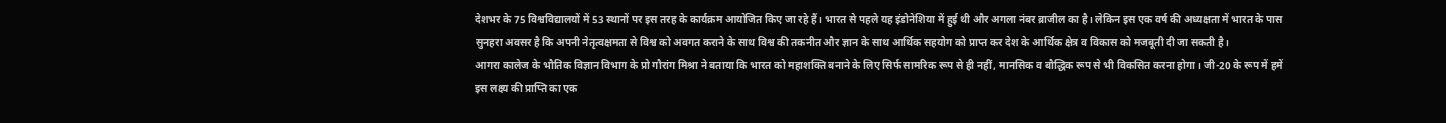देशभर के 75 विश्वविद्यालयों में 53 स्थानों पर इस तरह के कार्यक्रम आयोजित किए जा रहे हैं। भारत से पहले यह इंडोनेशिया में हुई थी और अगला नंबर ब्राजील का है। लेकिन इस एक वर्ष की अध्यक्षता में भारत के पास सुनहरा अवसर है कि अपनी नेतृत्वक्षमता से विश्व को अवगत कराने के साथ विश्व की तकनीत और ज्ञान के साथ आर्थिक सहयोग को प्राप्त कर देश के आर्थिक क्षेत्र व विकास को मजबूती दी जा सकती है।
आगरा कालेज के भौतिक विज्ञान विभाग के प्रो गौरांग मिश्रा ने बताया कि भारत को महाशक्ति बनाने के लिए सिर्फ सामरिक रूप से ही नहीं, मानसिक व बौद्धिक रूप से भी विकसित करना होगा। जी-20 के रूप में हमें इस लक्ष्य की प्राप्ति का एक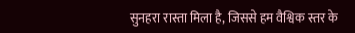सुनहरा रास्ता मिला है, जिससे हम वैश्विक स्तर के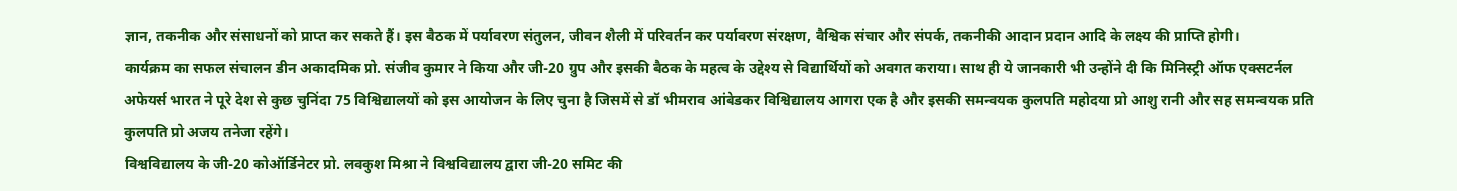ज्ञान, तकनीक और संसाधनों को प्राप्त कर सकते हैं। इस बैठक में पर्यावरण संतुलन, जीवन शैली में परिवर्तन कर पर्यावरण संरक्षण, वैश्विक संचार और संपर्क, तकनीकी आदान प्रदान आदि के लक्ष्य की प्राप्ति होगी।
कार्यक्रम का सफल संचालन डीन अकादमिक प्रो. संजीव कुमार ने किया और जी-20 ग्रुप और इसकी बैठक के महत्व के उद्देश्य से विद्यार्थियों को अवगत कराया। साथ ही ये जानकारी भी उन्होंने दी कि मिनिस्ट्री ऑफ एक्सटर्नल अफेयर्स भारत ने पूरे देश से कुछ चुनिंदा 75 विश्विद्यालयों को इस आयोजन के लिए चुना है जिसमें से डॉ भीमराव आंबेडकर विश्विद्यालय आगरा एक है और इसकी समन्वयक कुलपति महोदया प्रो आशु रानी और सह समन्वयक प्रति कुलपति प्रो अजय तनेजा रहेंगे।
विश्वविद्यालय के जी-20 कोऑर्डिनेटर प्रो. लवकुश मिश्रा ने विश्वविद्यालय द्वारा जी-20 समिट की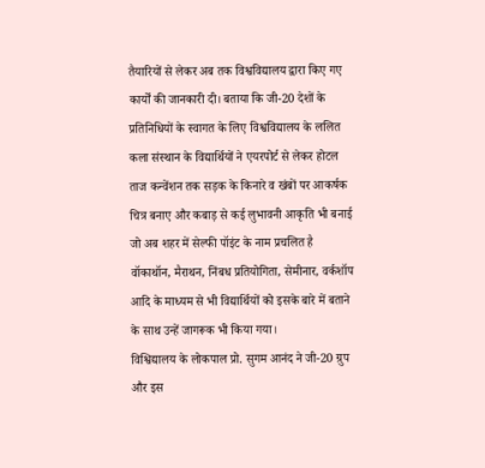तैयारियों से लेकर अब तक विश्वविद्यालय द्वारा किए गए कार्यों की जानकारी दी। बताया कि जी-20 देशों के प्रतिनिधियों के स्वागत के लिए विश्वविद्यालय के ललित कला संस्थान के विद्यार्थियों ने एयरपोर्ट से लेकर होटल ताज कन्वेंशन तक सड़क के किनारे व खंबों पर आकर्षक चित्र बनाए और कबाड़ से कई लुभावनी आकृति भी बनाई जो अब शहर में सेल्फी पॉइंट के नाम प्रचलित है वॉकाथॉन, मैराथन, निंबध प्रतियोगिता, सेमीनार, वर्कशॉप आदि के माध्यम से भी विद्यार्थियों को इसके बारे में बताने के साथ उन्हें जागरूक भी किया गया।
विश्विद्यालय के लोकपाल प्रो. सुगम आनंद ने जी-20 ग्रुप और इस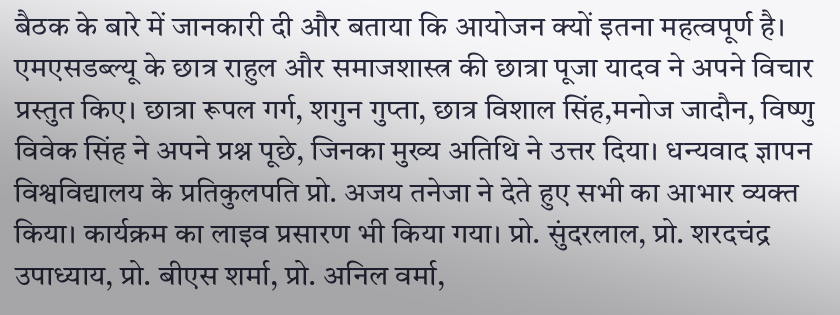बैठक के बारे में जानकारी दी और बताया कि आयोजन क्यों इतना महत्वपूर्ण है। एमएसडब्ल्यू के छात्र राहुल और समाजशास्त्र की छात्रा पूजा यादव ने अपने विचार प्रस्तुत किए। छात्रा रूपल गर्ग, शगुन गुप्ता, छात्र विशाल सिंह,मनोज जादौन, विष्णु विवेक सिंह ने अपने प्रश्न पूछे, जिनका मुख्य अतिथि ने उत्तर दिया। धन्यवाद ज्ञापन विश्वविद्यालय के प्रतिकुलपति प्रो. अजय तनेजा ने देते हुए सभी का आभार व्यक्त किया। कार्यक्रम का लाइव प्रसारण भी किया गया। प्रो. सुंदरलाल, प्रो. शरदचंद्र उपाध्याय, प्रो. बीएस शर्मा, प्रो. अनिल वर्मा,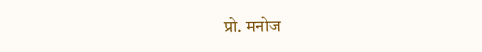प्रो. मनोज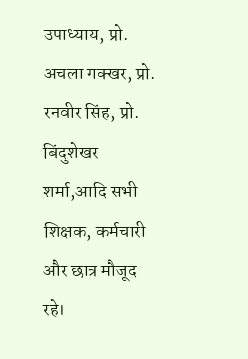उपाध्याय, प्रो. अचला गक्खर, प्रो. रनवीर सिंह, प्रो. बिंदुशेखर शर्मा,आदि सभी शिक्षक, कर्मचारी और छात्र मौजूद रहे।